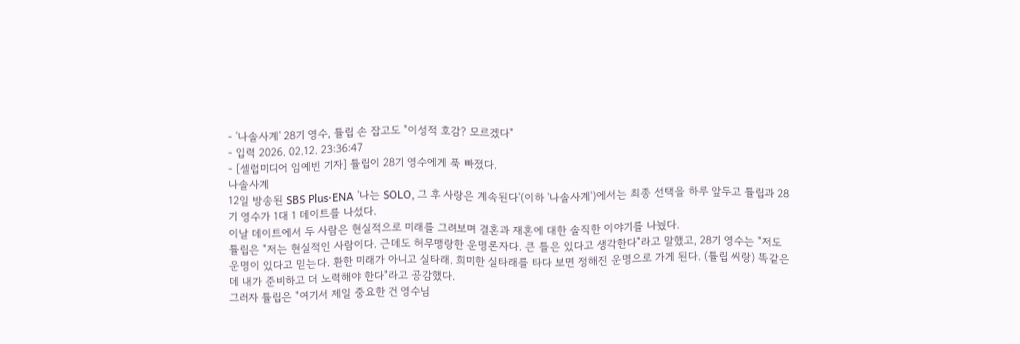- '나솔사계' 28기 영수, 튤립 손 잡고도 "이성적 호감? 모르겠다"
- 입력 2026. 02.12. 23:36:47
- [셀럽미디어 임예빈 기자] 튤립이 28기 영수에게 푹 빠졌다.
나솔사계
12일 방송된 SBS Plus·ENA '나는 SOLO, 그 후 사랑은 계속된다'(이하 '나솔사계')에서는 최종 선택을 하루 앞두고 튤립과 28기 영수가 1대 1 데이트를 나섰다.
이날 데이트에서 두 사람은 현실적으로 미래를 그려보며 결혼과 재혼에 대한 솔직한 이야기를 나눴다.
튤립은 "저는 현실적인 사람이다. 근데도 허무맹랑한 운명론자다. 큰 틀은 있다고 생각한다"라고 말했고, 28기 영수는 "저도 운명이 있다고 믿는다. 환한 미래가 아니고 실타래. 희미한 실타래를 타다 보면 정해진 운명으로 가게 된다. (튤립 씨랑) 똑같은데 내가 준비하고 더 노력해야 한다"라고 공감했다.
그러자 튤립은 "여기서 제일 중요한 건 영수님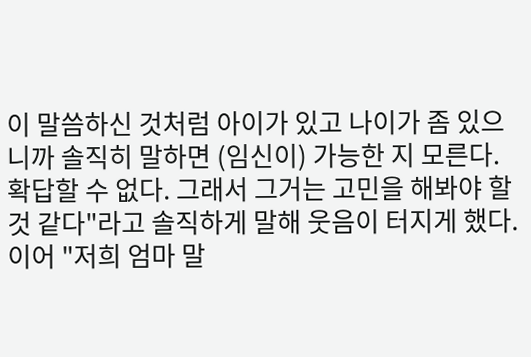이 말씀하신 것처럼 아이가 있고 나이가 좀 있으니까 솔직히 말하면 (임신이) 가능한 지 모른다. 확답할 수 없다. 그래서 그거는 고민을 해봐야 할 것 같다"라고 솔직하게 말해 웃음이 터지게 했다.
이어 "저희 엄마 말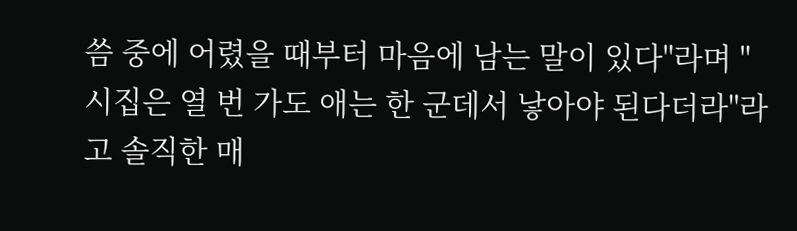씀 중에 어렸을 때부터 마음에 남는 말이 있다"라며 "시집은 열 번 가도 애는 한 군데서 낳아야 된다더라"라고 솔직한 매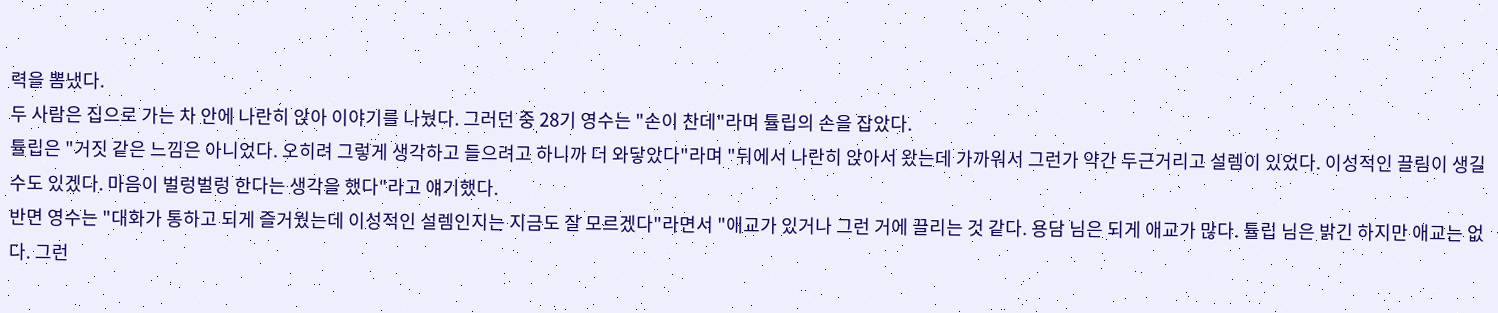력을 뽐냈다.
두 사람은 집으로 가는 차 안에 나란히 앉아 이야기를 나눴다. 그러던 중 28기 영수는 "손이 찬데"라며 튤립의 손을 잡았다.
튤립은 "거짓 같은 느낌은 아니었다. 오히려 그렇게 생각하고 들으려고 하니까 더 와닿았다"라며 "뒤에서 나란히 앉아서 왔는데 가까워서 그런가 약간 두근거리고 설렘이 있었다. 이성적인 끌림이 생길 수도 있겠다. 마음이 벌렁벌렁 한다는 생각을 했다"라고 얘기했다.
반면 영수는 "대화가 통하고 되게 즐거웠는데 이성적인 설렘인지는 지금도 잘 모르겠다"라면서 "애교가 있거나 그런 거에 끌리는 것 같다. 용담 님은 되게 애교가 많다. 튤립 님은 밝긴 하지만 애교는 없다. 그런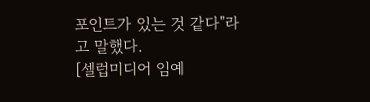포인트가 있는 것 같다"라고 말했다.
[셀럽미디어 임예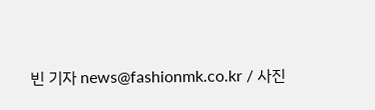빈 기자 news@fashionmk.co.kr / 사진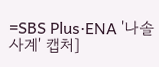=SBS Plus·ENA '나솔사계' 캡처]